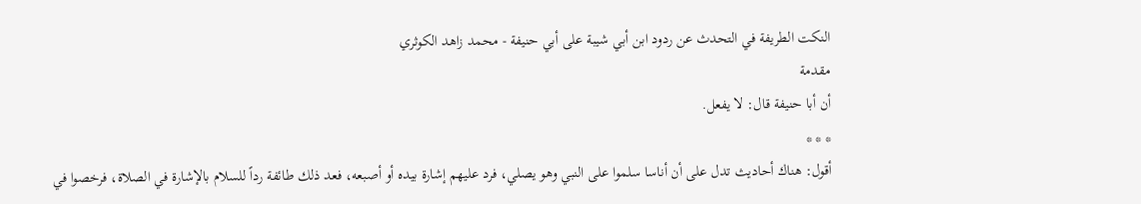النكت الطريفة في التحدث عن ردود ابن أبي شيبة على أبي حنيفة - محمد زاهد الكوثري
مقدمة
أن أبا حنيفة قال: لا يفعل.
* * *
أقول: هناك أحاديث تدل على أن أناسا سلموا على النبي وهو يصلي، فرد عليهم إشارة بيده أو أصبعه، فعد ذلك طائفة رداً للسلام بالإشارة في الصلاة، فرخصوا في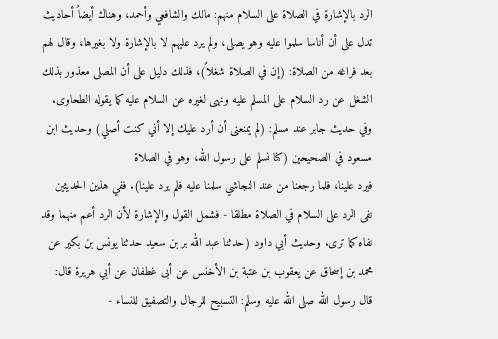الرد بالإشارة في الصلاة على السلام منهم: مالك والشافعي وأحمد، وهناك أيضاً أحاديث تدل على أن أناسا سلموا عليه وهو يصلى، ولم يرد عليهم لا بالإشارة ولا بغيرها، وقال لهم بعد فراغه من الصلاة: (إن في الصلاة شغلاً)، فذلك دليل على أن المصلى معذور بذلك الشغل عن رد السلام على المسلم عليه ونهى لغيره عن السلام عليه كما يقوله الطحاوى. وفي حديث جابر عند مسلم: (لم يمنعنى أن أرد عليك إلا أني كنت أصلي) وحديث ابن مسعود في الصحيحين (كنا نسلم على رسول الله، وهو في الصلاة
فيرد علينا، فلما رجعنا من عند النجاشي سلمنا عليه فلم يرد علينا). ففي هذين الحديثين نفى الرد على السلام في الصلاة مطلقا - فشمل القول والإشارة لأن الرد أعم منهما وقد نفاه كما ترى. وحديث أبي داود (حدثنا عبد الله بر بن سعيد حدثنا يونس بن بكير عن محمد بن إسحاق عن يعقوب بن عتبة بن الأخنس عن أبى غطفان عن أبي هريرة قال: قال رسول الله صلى الله عليه وسلم: التسبيح للرجال والتصفيق للنساء -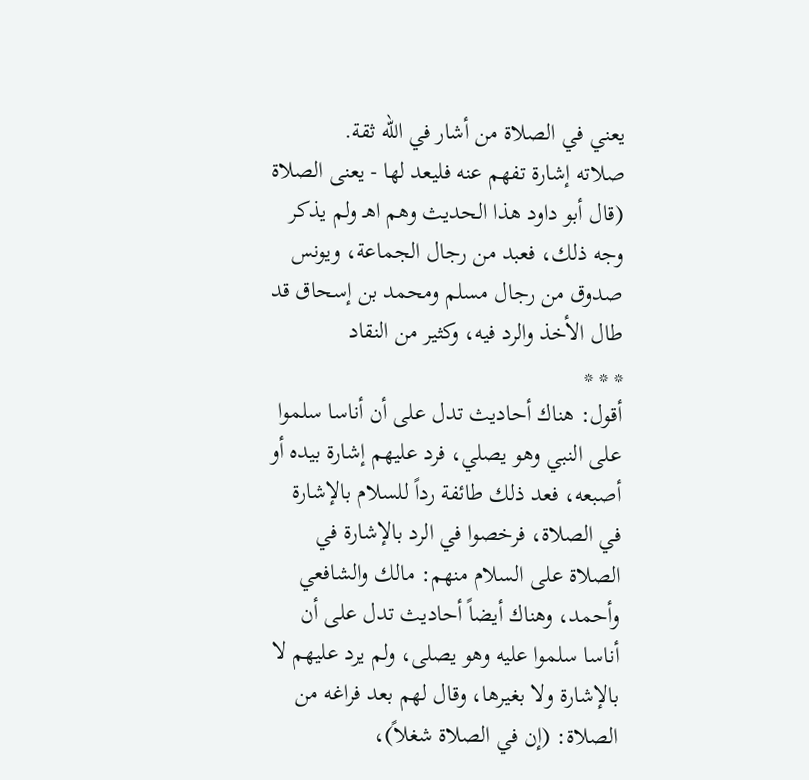يعني في الصلاة من أشار في الله ثقة.
صلاته إشارة تفهم عنه فليعد لها - يعنى الصلاة (قال أبو داود هذا الحديث وهم اهـ ولم يذكر وجه ذلك، فعبد من رجال الجماعة، ويونس صدوق من رجال مسلم ومحمد بن إسحاق قد طال الأخذ والرد فيه، وكثير من النقاد
* * *
أقول: هناك أحاديث تدل على أن أناسا سلموا على النبي وهو يصلي، فرد عليهم إشارة بيده أو أصبعه، فعد ذلك طائفة رداً للسلام بالإشارة في الصلاة، فرخصوا في الرد بالإشارة في الصلاة على السلام منهم: مالك والشافعي وأحمد، وهناك أيضاً أحاديث تدل على أن أناسا سلموا عليه وهو يصلى، ولم يرد عليهم لا بالإشارة ولا بغيرها، وقال لهم بعد فراغه من الصلاة: (إن في الصلاة شغلاً)،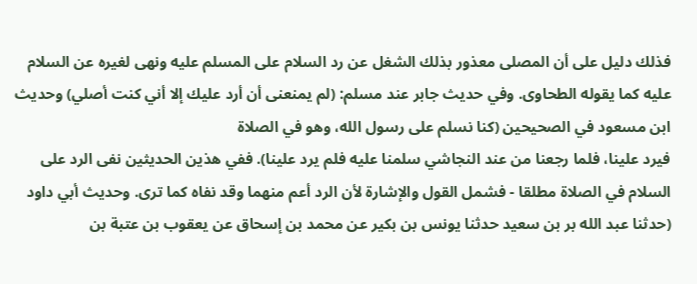فذلك دليل على أن المصلى معذور بذلك الشغل عن رد السلام على المسلم عليه ونهى لغيره عن السلام عليه كما يقوله الطحاوى. وفي حديث جابر عند مسلم: (لم يمنعنى أن أرد عليك إلا أني كنت أصلي) وحديث ابن مسعود في الصحيحين (كنا نسلم على رسول الله، وهو في الصلاة
فيرد علينا، فلما رجعنا من عند النجاشي سلمنا عليه فلم يرد علينا). ففي هذين الحديثين نفى الرد على السلام في الصلاة مطلقا - فشمل القول والإشارة لأن الرد أعم منهما وقد نفاه كما ترى. وحديث أبي داود (حدثنا عبد الله بر بن سعيد حدثنا يونس بن بكير عن محمد بن إسحاق عن يعقوب بن عتبة بن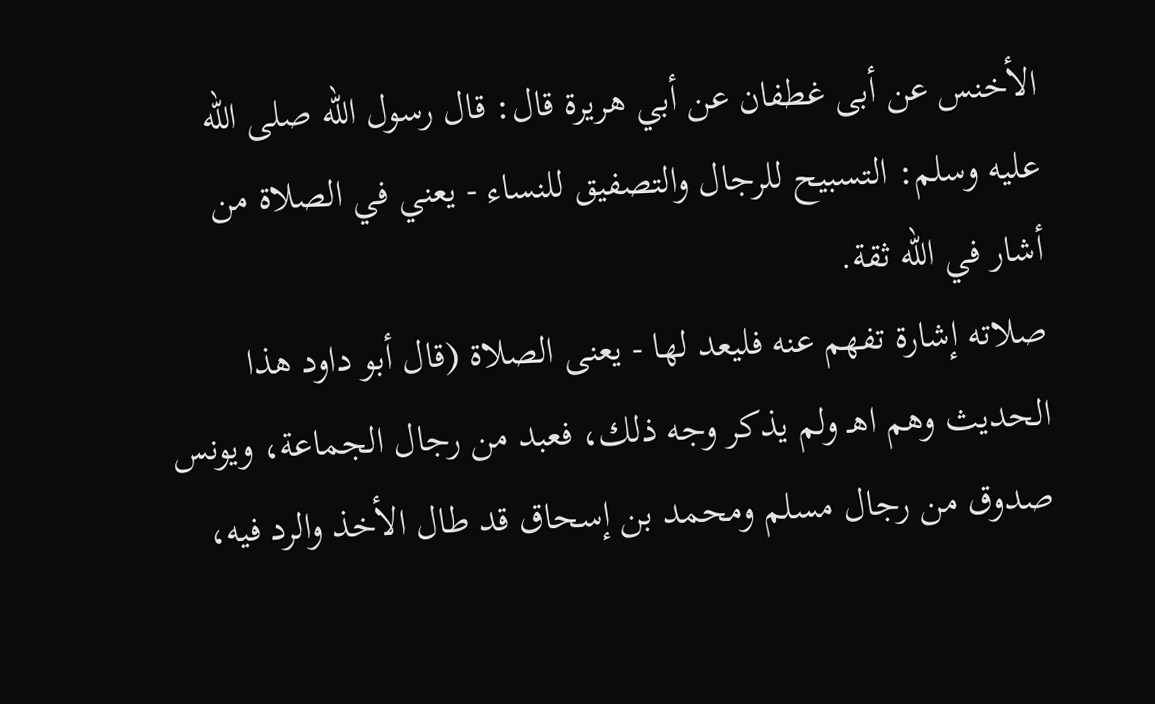الأخنس عن أبى غطفان عن أبي هريرة قال: قال رسول الله صلى الله عليه وسلم: التسبيح للرجال والتصفيق للنساء - يعني في الصلاة من أشار في الله ثقة.
صلاته إشارة تفهم عنه فليعد لها - يعنى الصلاة (قال أبو داود هذا الحديث وهم اهـ ولم يذكر وجه ذلك، فعبد من رجال الجماعة، ويونس صدوق من رجال مسلم ومحمد بن إسحاق قد طال الأخذ والرد فيه،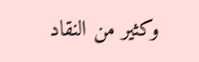وكثير من النقاد